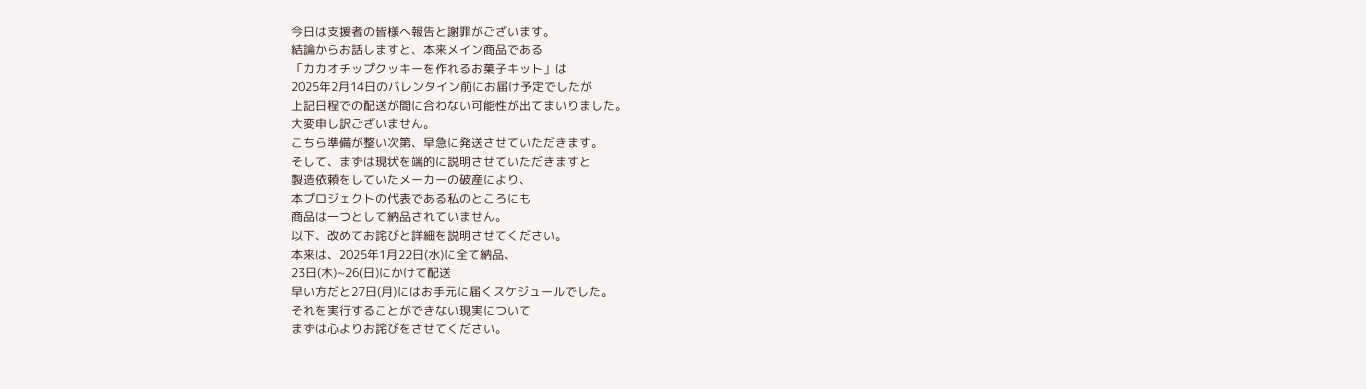今日は支援者の皆様へ報告と謝罪がございます。
結論からお話しますと、本来メイン商品である
「カカオチップクッキーを作れるお菓子キット」は
2025年2月14日のバレンタイン前にお届け予定でしたが
上記日程での配送が間に合わない可能性が出てまいりました。
大変申し訳ございません。
こちら準備が整い次第、早急に発送させていただきます。
そして、まずは現状を端的に説明させていただきますと
製造依頼をしていたメーカーの破産により、
本プロジェクトの代表である私のところにも
商品は一つとして納品されていません。
以下、改めてお詫びと詳細を説明させてください。
本来は、2025年1月22日(水)に全て納品、
23日(木)~26(日)にかけて配送
早い方だと27日(月)にはお手元に届くスケジュールでした。
それを実行することができない現実について
まずは心よりお詫びをさせてください。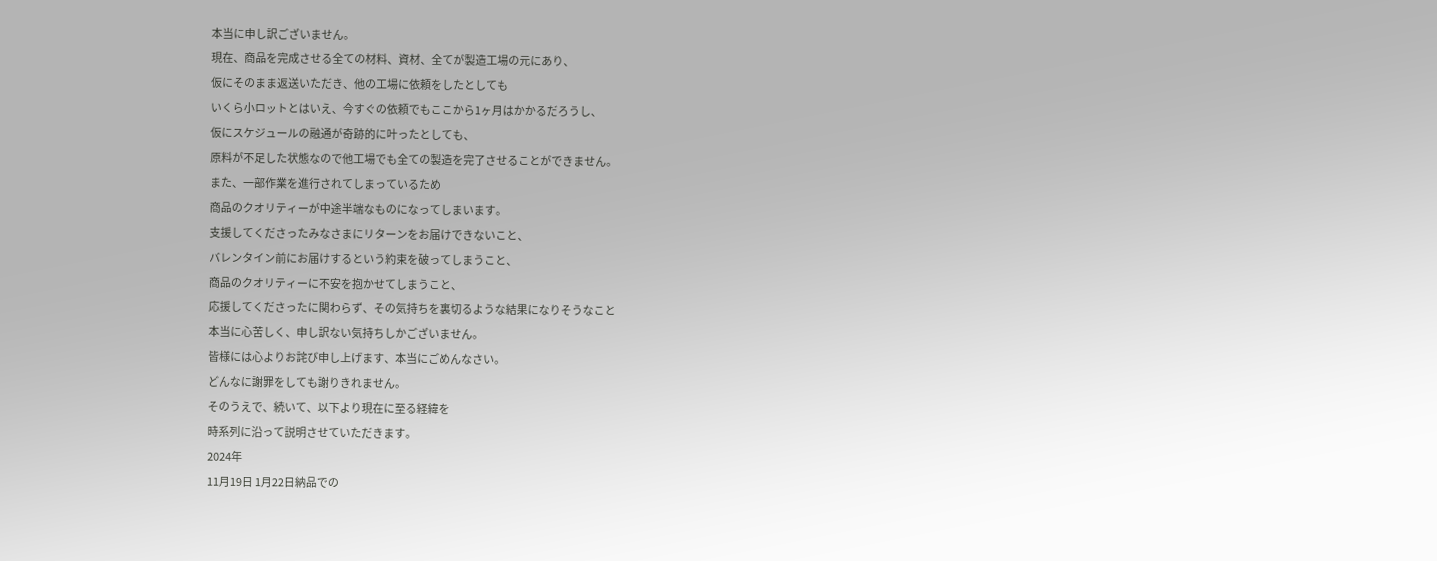本当に申し訳ございません。
現在、商品を完成させる全ての材料、資材、全てが製造工場の元にあり、
仮にそのまま返送いただき、他の工場に依頼をしたとしても
いくら小ロットとはいえ、今すぐの依頼でもここから1ヶ月はかかるだろうし、
仮にスケジュールの融通が奇跡的に叶ったとしても、
原料が不足した状態なので他工場でも全ての製造を完了させることができません。
また、一部作業を進行されてしまっているため
商品のクオリティーが中途半端なものになってしまいます。
支援してくださったみなさまにリターンをお届けできないこと、
バレンタイン前にお届けするという約束を破ってしまうこと、
商品のクオリティーに不安を抱かせてしまうこと、
応援してくださったに関わらず、その気持ちを裏切るような結果になりそうなこと
本当に心苦しく、申し訳ない気持ちしかございません。
皆様には心よりお詫び申し上げます、本当にごめんなさい。
どんなに謝罪をしても謝りきれません。
そのうえで、続いて、以下より現在に至る経緯を
時系列に沿って説明させていただきます。
2024年
11月19日 1月22日納品での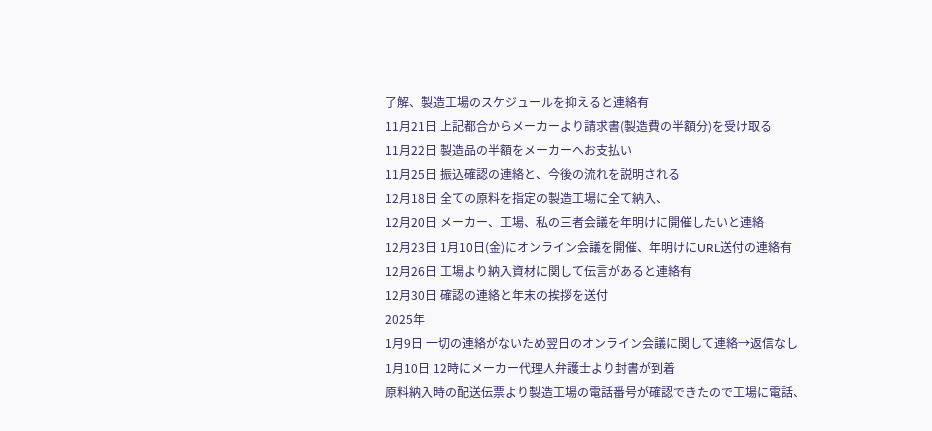了解、製造工場のスケジュールを抑えると連絡有
11月21日 上記都合からメーカーより請求書(製造費の半額分)を受け取る
11月22日 製造品の半額をメーカーへお支払い
11月25日 振込確認の連絡と、今後の流れを説明される
12月18日 全ての原料を指定の製造工場に全て納入、
12月20日 メーカー、工場、私の三者会議を年明けに開催したいと連絡
12月23日 1月10日(金)にオンライン会議を開催、年明けにURL送付の連絡有
12月26日 工場より納入資材に関して伝言があると連絡有
12月30日 確認の連絡と年末の挨拶を送付
2025年
1月9日 一切の連絡がないため翌日のオンライン会議に関して連絡→返信なし
1月10日 12時にメーカー代理人弁護士より封書が到着
原料納入時の配送伝票より製造工場の電話番号が確認できたので工場に電話、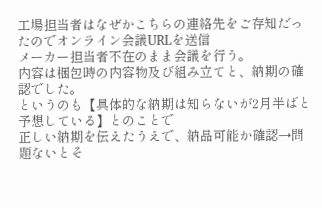工場担当者はなぜかこちらの連絡先をご存知だったのでオンライン会議URLを送信
メーカー担当者不在のまま会議を行う。
内容は梱包時の内容物及び組み立てと、納期の確認でした。
というのも【具体的な納期は知らないが2月半ばと予想している】とのことで
正しい納期を伝えたうえで、納品可能か確認→問題ないとそ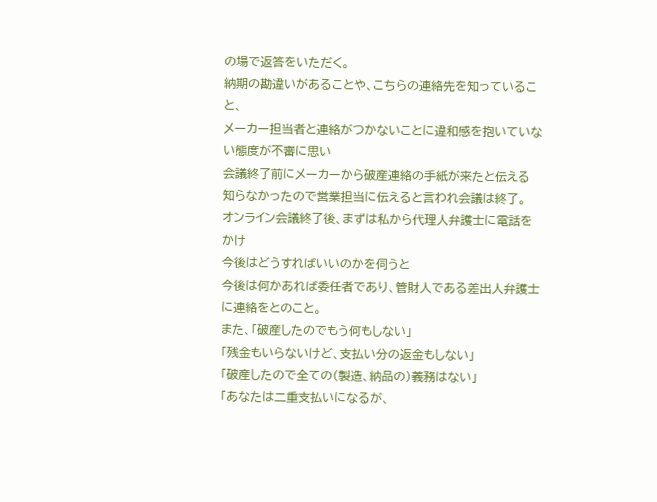の場で返答をいただく。
納期の勘違いがあることや、こちらの連絡先を知っていること、
メーカー担当者と連絡がつかないことに違和感を抱いていない態度が不審に思い
会議終了前にメーカーから破産連絡の手紙が来たと伝える
知らなかったので営業担当に伝えると言われ会議は終了。
オンライン会議終了後、まずは私から代理人弁護士に電話をかけ
今後はどうすればいいのかを伺うと
今後は何かあれば委任者であり、管財人である差出人弁護士に連絡をとのこと。
また、「破産したのでもう何もしない」
「残金もいらないけど、支払い分の返金もしない」
「破産したので全ての(製造、納品の)義務はない」
「あなたは二重支払いになるが、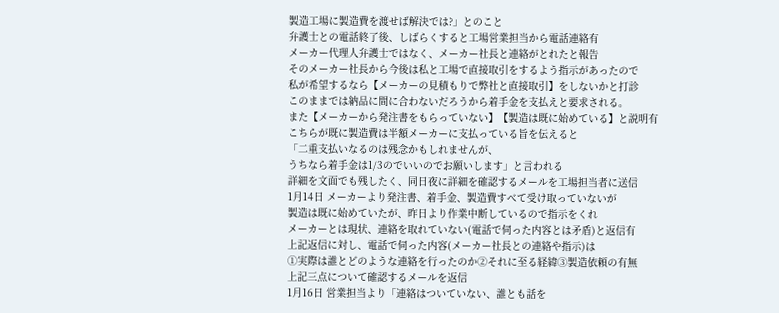製造工場に製造費を渡せば解決では?」とのこと
弁護士との電話終了後、しばらくすると工場営業担当から電話連絡有
メーカー代理人弁護士ではなく、メーカー社長と連絡がとれたと報告
そのメーカー社長から今後は私と工場で直接取引をするよう指示があったので
私が希望するなら【メーカーの見積もりで弊社と直接取引】をしないかと打診
このままでは納品に間に合わないだろうから着手金を支払えと要求される。
また【メーカーから発注書をもらっていない】【製造は既に始めている】と説明有
こちらが既に製造費は半額メーカーに支払っている旨を伝えると
「二重支払いなるのは残念かもしれませんが、
うちなら着手金は1/3のでいいのでお願いします」と言われる
詳細を文面でも残したく、同日夜に詳細を確認するメールを工場担当者に送信
1月14日 メーカーより発注書、着手金、製造費すべて受け取っていないが
製造は既に始めていたが、昨日より作業中断しているので指示をくれ
メーカーとは現状、連絡を取れていない(電話で伺った内容とは矛盾)と返信有
上記返信に対し、電話で伺った内容(メーカー社長との連絡や指示)は
①実際は誰とどのような連絡を行ったのか②それに至る経緯③製造依頼の有無
上記三点について確認するメールを返信
1月16日 営業担当より「連絡はついていない、誰とも話を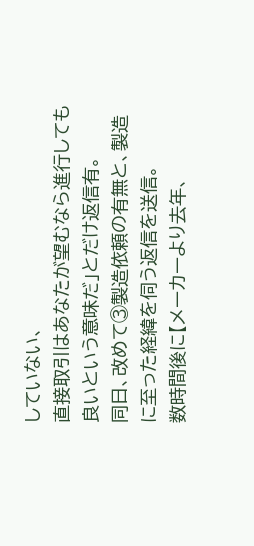していない、
直接取引はあなたが望むなら進行しても良いという意味だ」とだけ返信有。
同日、改めて③製造依頼の有無と、製造に至った経緯を伺う返信を送信。
数時間後に【メーカーより去年、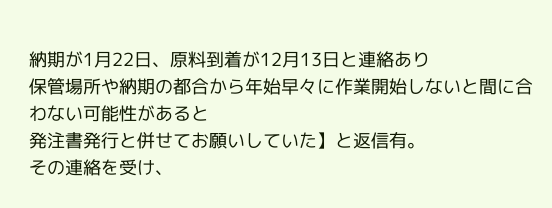納期が1月22日、原料到着が12月13日と連絡あり
保管場所や納期の都合から年始早々に作業開始しないと間に合わない可能性があると
発注書発行と併せてお願いしていた】と返信有。
その連絡を受け、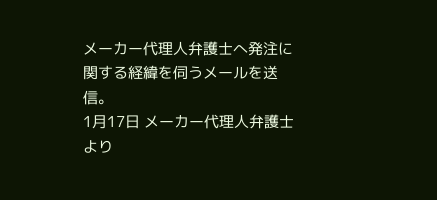メーカー代理人弁護士へ発注に関する経緯を伺うメールを送信。
1月17日 メーカー代理人弁護士より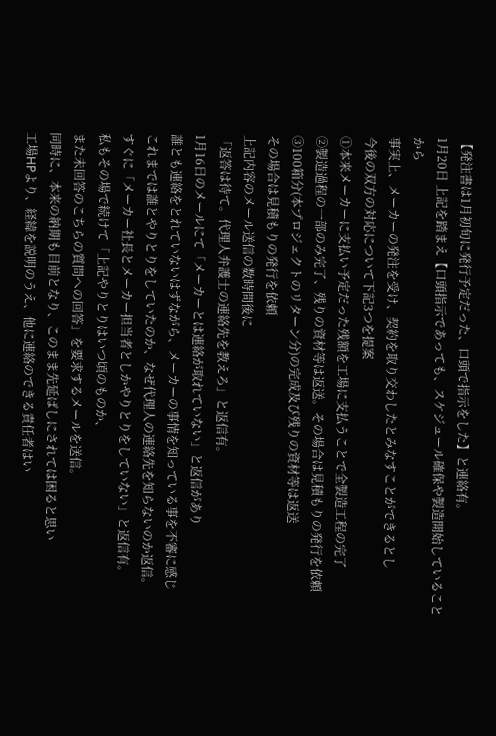【発注書は1月初旬に発行予定だった、口頭で指示をした】と連絡有。
1月20日 上記を踏まえ【口頭指示であっても、スケジュール確保や製造開始していることから
事実上、メーカーの発注を受け、契約を取り交わしたとみなすことができるとし
今後の双方の対応について下記3つを提案
①本来メーカーに支払い予定だった残額を工場に支払うことで全製造工程の完了
②製造過程の一部のみ完了、残りの資材等は返送。その場合は見積もりの発行を依頼
③100箱分(本プロジェクトのリターン分)の完成及び残りの資材等は返送
その場合は見積もりの発行を依頼
上記内容のメール送信の数時間後に
「返答は待て。代理人弁護士の連絡先を教えろ」と返信有。
1月16日のメールにて「メーカーとは連絡が取れていない」と返信があり
誰とも連絡をとれていないはずながら、メーカーの事情を知っている事を不審に感じ
これまでは誰とやりとりをしていたのか、なぜ代理人の連絡先を知らないのか返信。
すぐに「メーカー社長とメーカー担当者としかやりとりをしていない」と返信有。
私もその場で続けて「上記やりとりはいつ頃のものか、
また未回答のこちらの質問への回答」を要求するメールを送信。
同時に、本来の納期も目前となり、このまま先延ばしにされては困ると思い
工場HPより、経緯を説明のうえ、他に連絡のできる責任者はい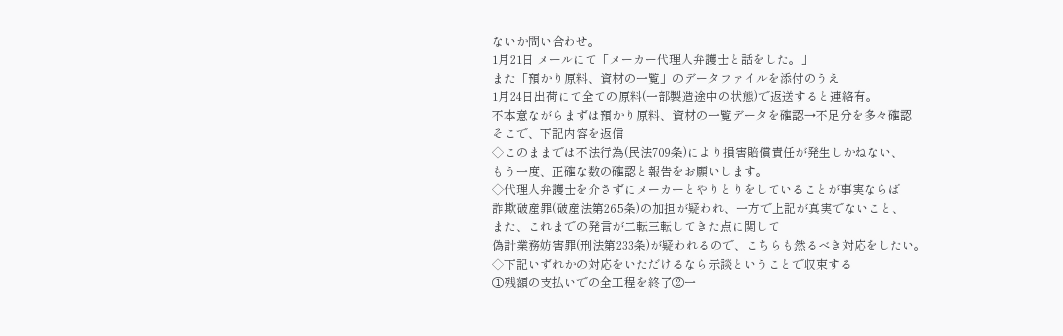ないか問い合わせ。
1月21日 メールにて「メーカー代理人弁護士と話をした。」
また「預かり原料、資材の一覧」のデータファイルを添付のうえ
1月24日出荷にて全ての原料(一部製造途中の状態)で返送すると連絡有。
不本意ながらまずは預かり原料、資材の一覧データを確認→不足分を多々確認
そこで、下記内容を返信
◇このままでは不法行為(民法709条)により損害賠償責任が発生しかねない、
もう一度、正確な数の確認と報告をお願いします。
◇代理人弁護士を介さずにメーカーとやりとりをしていることが事実ならば
詐欺破産罪(破産法第265条)の加担が疑われ、一方で上記が真実でないこと、
また、これまでの発言が二転三転してきた点に関して
偽計業務妨害罪(刑法第233条)が疑われるので、こちらも然るべき対応をしたい。
◇下記いずれかの対応をいただけるなら示談ということで収束する
①残額の支払いでの全工程を終了②一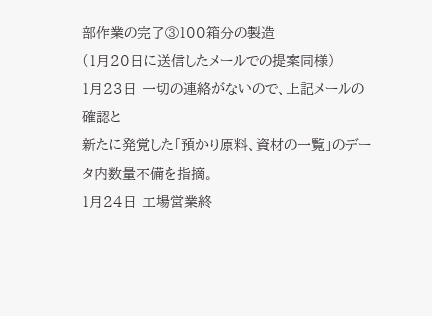部作業の完了③100箱分の製造
(1月20日に送信したメールでの提案同様)
1月23日 一切の連絡がないので、上記メールの確認と
新たに発覚した「預かり原料、資材の一覧」のデータ内数量不備を指摘。
1月24日 工場営業終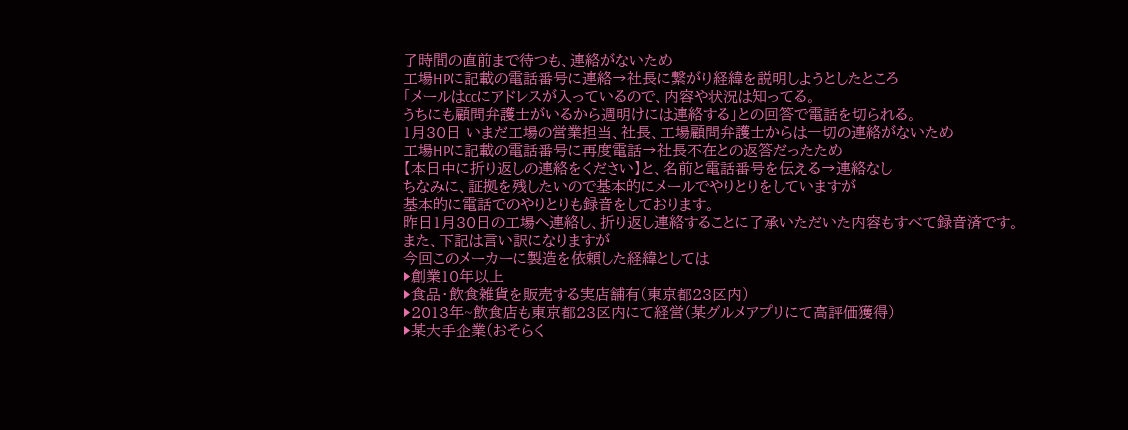了時間の直前まで待つも、連絡がないため
工場HPに記載の電話番号に連絡→社長に繋がり経緯を説明しようとしたところ
「メールはccにアドレスが入っているので、内容や状況は知ってる。
うちにも顧問弁護士がいるから週明けには連絡する」との回答で電話を切られる。
1月30日 いまだ工場の営業担当、社長、工場顧問弁護士からは一切の連絡がないため
工場HPに記載の電話番号に再度電話→社長不在との返答だったため
【本日中に折り返しの連絡をください】と、名前と電話番号を伝える→連絡なし
ちなみに、証拠を残したいので基本的にメールでやりとりをしていますが
基本的に電話でのやりとりも録音をしております。
昨日1月30日の工場へ連絡し、折り返し連絡することに了承いただいた内容もすべて録音済です。
また、下記は言い訳になりますが
今回このメーカーに製造を依頼した経緯としては
▶創業10年以上
▶食品・飲食雑貨を販売する実店舗有(東京都23区内)
▶2013年~飲食店も東京都23区内にて経営(某グルメアプリにて高評価獲得)
▶某大手企業(おそらく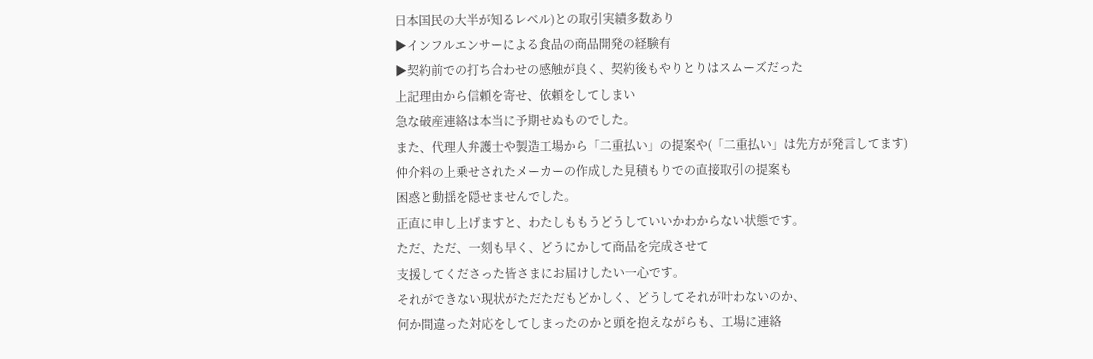日本国民の大半が知るレベル)との取引実績多数あり
▶インフルエンサーによる食品の商品開発の経験有
▶契約前での打ち合わせの感触が良く、契約後もやりとりはスムーズだった
上記理由から信頼を寄せ、依頼をしてしまい
急な破産連絡は本当に予期せぬものでした。
また、代理人弁護士や製造工場から「二重払い」の提案や(「二重払い」は先方が発言してます)
仲介料の上乗せされたメーカーの作成した見積もりでの直接取引の提案も
困惑と動揺を隠せませんでした。
正直に申し上げますと、わたしももうどうしていいかわからない状態です。
ただ、ただ、一刻も早く、どうにかして商品を完成させて
支援してくださった皆さまにお届けしたい一心です。
それができない現状がただただもどかしく、どうしてそれが叶わないのか、
何か間違った対応をしてしまったのかと頭を抱えながらも、工場に連絡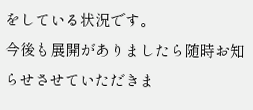をしている状況です。
今後も展開がありましたら随時お知らせさせていただきま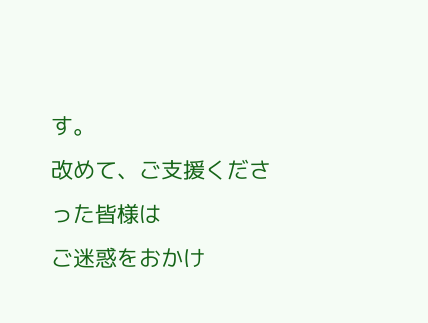す。
改めて、ご支援くださった皆様は
ご迷惑をおかけ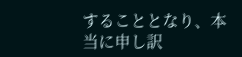することとなり、本当に申し訳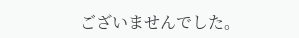ございませんでした。